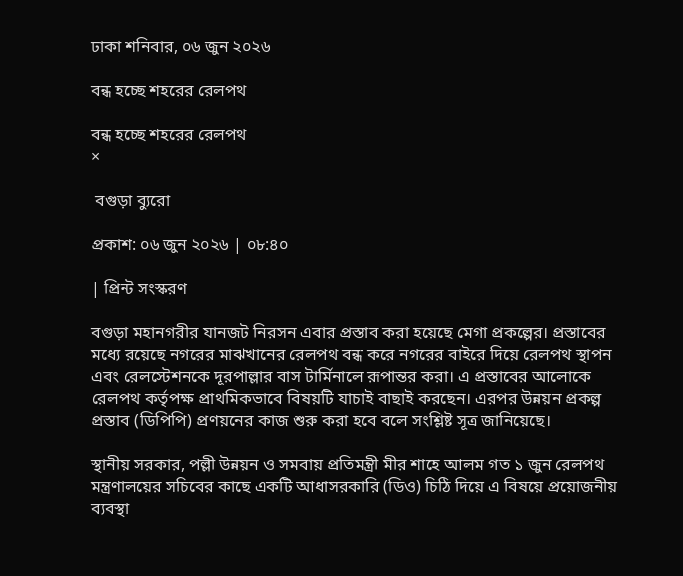ঢাকা শনিবার, ০৬ জুন ২০২৬

বন্ধ হচ্ছে শহরের রেলপথ

বন্ধ হচ্ছে শহরের রেলপথ
×

 বগুড়া ব্যুরো

প্রকাশ: ০৬ জুন ২০২৬ | ০৮:৪০

| প্রিন্ট সংস্করণ

বগুড়া মহানগরীর যানজট নিরসন এবার প্রস্তাব করা হয়েছে মেগা প্রকল্পের। প্রস্তাবের মধ্যে রয়েছে নগরের মাঝখানের রেলপথ বন্ধ করে নগরের বাইরে দিয়ে রেলপথ স্থাপন এবং রেলস্টেশনকে দূরপাল্লার বাস টার্মিনালে রূপান্তর করা। এ প্রস্তাবের আলোকে রেলপথ কর্তৃপক্ষ প্রাথমিকভাবে বিষয়টি যাচাই বাছাই করছেন। এরপর উন্নয়ন প্রকল্প প্রস্তাব (ডিপিপি) প্রণয়নের কাজ শুরু করা হবে বলে সংশ্লিষ্ট সূত্র জানিয়েছে।

স্থানীয় সরকার, পল্লী উন্নয়ন ও সমবায় প্রতিমন্ত্রী মীর শাহে আলম গত ১ জুন রেলপথ মন্ত্রণালয়ের সচিবের কাছে একটি আধাসরকারি (ডিও) চিঠি দিয়ে এ বিষয়ে প্রয়োজনীয় ব্যবস্থা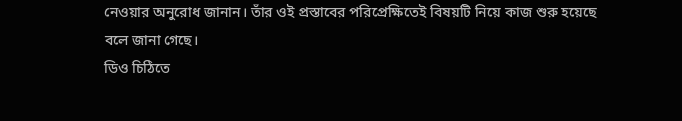নেওয়ার অনুরোধ জানান। তাঁর ওই প্রস্তাবের পরিপ্রেক্ষিতেই বিষয়টি নিয়ে কাজ শুরু হয়েছে বলে জানা গেছে।
ডিও চিঠিতে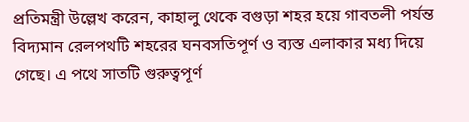প্রতিমন্ত্রী উল্লেখ করেন, কাহালু থেকে বগুড়া শহর হয়ে গাবতলী পর্যন্ত বিদ্যমান রেলপথটি শহরের ঘনবসতিপূর্ণ ও ব্যস্ত এলাকার মধ্য দিয়ে গেছে। এ পথে সাতটি গুরুত্বপূর্ণ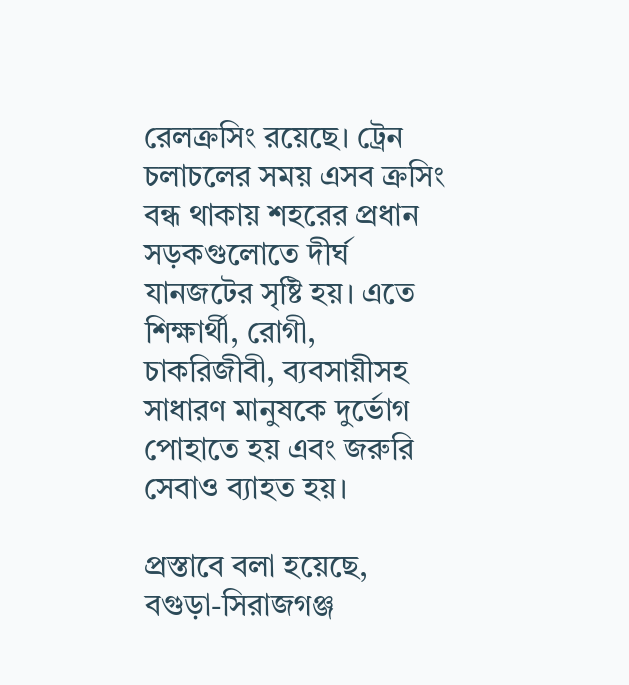রেলক্রসিং রয়েছে। ট্রেন চলাচলের সময় এসব ক্রসিং বন্ধ থাকায় শহরের প্রধান সড়কগুলোতে দীর্ঘ যানজটের সৃষ্টি হয়। এতে শিক্ষার্থী, রোগী, চাকরিজীবী, ব্যবসায়ীসহ সাধারণ মানুষকে দুর্ভোগ পোহাতে হয় এবং জরুরি সেবাও ব্যাহত হয়।

প্রস্তাবে বলা হয়েছে, বগুড়া-সিরাজগঞ্জ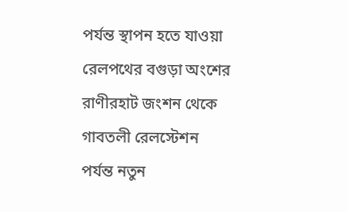পর্যন্ত স্থাপন হতে যাওয়া রেলপথের বগুড়া অংশের রাণীরহাট জংশন থেকে গাবতলী রেলস্টেশন পর্যন্ত নতুন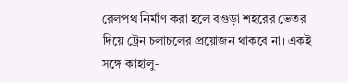রেলপথ নির্মাণ করা হলে বগুড়া শহরের ভেতর দিয়ে ট্রেন চলাচলের প্রয়োজন থাকবে না। একই সঙ্গে কাহালু-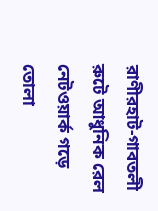রাণীরহাট-গাবতলী রুটে আধুনিক রেল নেটওয়ার্ক গড়ে তোলা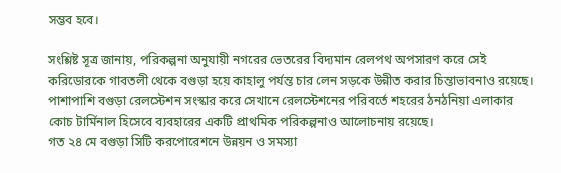সম্ভব হবে।

সংশ্লিষ্ট সূত্র জানায়, পরিকল্পনা অনুযায়ী নগরের ভেতরের বিদ্যমান রেলপথ অপসারণ করে সেই করিডোরকে গাবতলী থেকে বগুড়া হয়ে কাহালু পর্যন্ত চার লেন সড়কে উন্নীত করার চিন্তাভাবনাও রয়েছে। পাশাপাশি বগুড়া রেলস্টেশন সংস্কার করে সেখানে রেলস্টেশনের পরিবর্তে শহরের ঠনঠনিয়া এলাকার কোচ টার্মিনাল হিসেবে ব্যবহারের একটি প্রাথমিক পরিকল্পনাও আলোচনায় রয়েছে।
গত ২৪ মে বগুড়া সিটি করপোরেশনে উন্নয়ন ও সমস্যা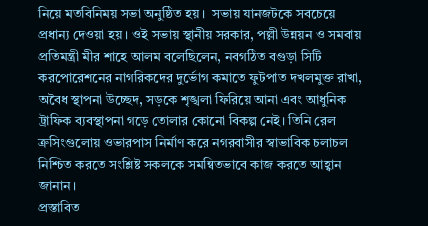নিয়ে মতবিনিময় সভা অনুষ্ঠিত হয়।  সভায় যানজটকে সবচেয়ে প্রধান্য দেওয়া হয়। ওই সভায় স্থানীয় সরকার, পল্লী উন্নয়ন ও সমবায় প্রতিমন্ত্রী মীর শাহে আলম বলেছিলেন, নবগঠিত বগুড়া সিটি করপোরেশনের নাগরিকদের দুর্ভোগ কমাতে ফুটপাত দখলমুক্ত রাখা, অবৈধ স্থাপনা উচ্ছেদ, সড়কে শৃঙ্খলা ফিরিয়ে আনা এবং আধুনিক ট্রাফিক ব্যবস্থাপনা গড়ে তোলার কোনো বিকল্প নেই। তিনি রেল ক্রসিংগুলোয় ওভারপাস নির্মাণ করে নগরবাসীর স্বাভাবিক চলাচল নিশ্চিত করতে সংশ্লিষ্ট সকলকে সমন্বিতভাবে কাজ করতে আহ্বান জানান।
প্রস্তাবিত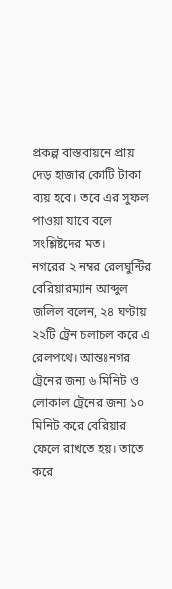প্রকল্প বাস্তবায়নে প্রায় দেড় হাজার কোটি টাকা ব্যয় হবে। তবে এর সুফল পাওয়া যাবে বলে সংশ্লিষ্টদের মত।
নগরের ২ নম্বর রেলঘুন্টির বেরিয়ারম্যান আব্দুল জলিল বলেন, ২৪ ঘণ্টায় ২২টি ট্রেন চলাচল করে এ রেলপথে। আন্তঃনগর ট্রেনের জন্য ৬ মিনিট ও লোকাল ট্রেনের জন্য ১০ মিনিট করে বেরিয়ার ফেলে রাখতে হয়। তাতে করে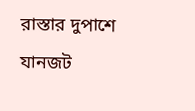রাস্তার দুপাশে যানজট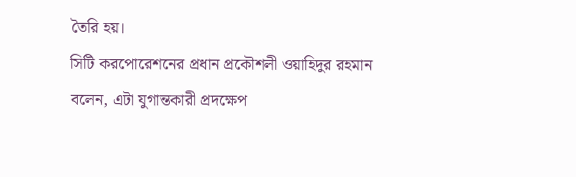তৈরি হয়।
সিটি করপোরেশনের প্রধান প্রকৌশলী ওয়াহিদুর রহমান বলেন, এটা যুগান্তকারী প্রদক্ষেপ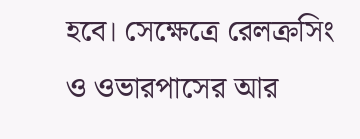হবে। সেক্ষেত্রে রেলক্রসিং ও ওভারপাসের আর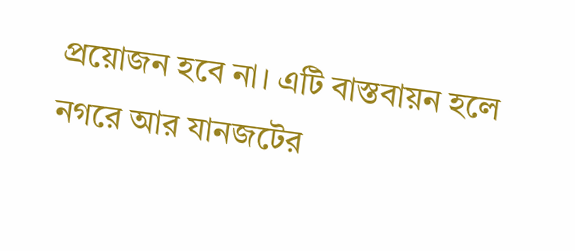প্রয়োজন হবে না। এটি বাস্তবায়ন হলে নগরে আর যানজটের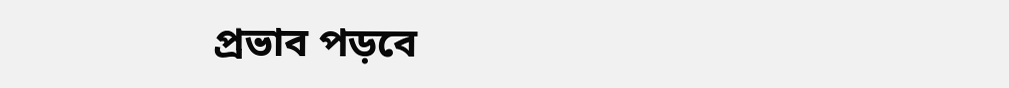প্রভাব পড়বে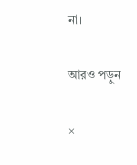না।

আরও পড়ুন

×